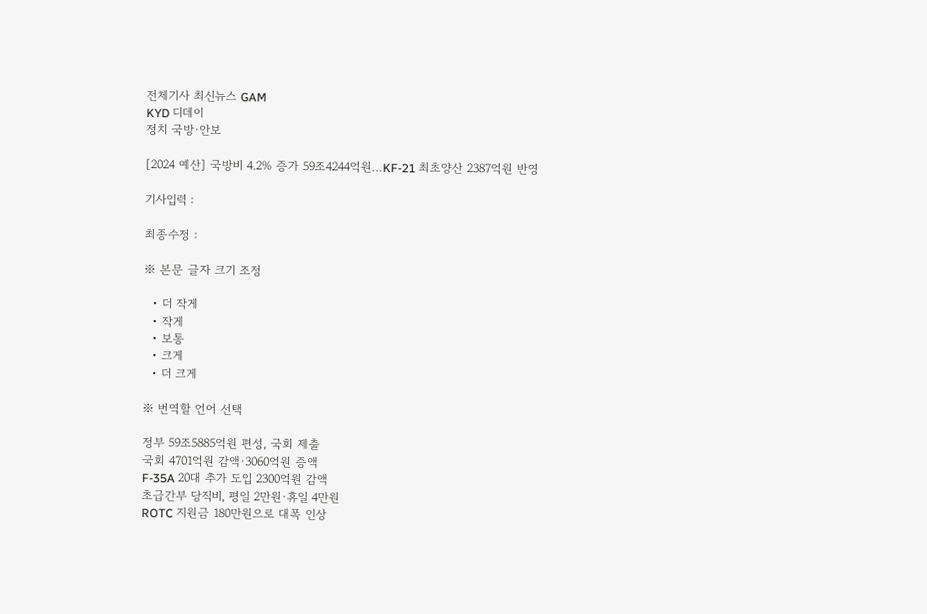전체기사 최신뉴스 GAM
KYD 디데이
정치 국방·안보

[2024 예산] 국방비 4.2% 증가 59조4244억원…KF-21 최초양산 2387억원 반영

기사입력 :

최종수정 :

※ 본문 글자 크기 조정

  • 더 작게
  • 작게
  • 보통
  • 크게
  • 더 크게

※ 번역할 언어 선택

정부 59조5885억원 편성, 국회 제출
국회 4701억원 감액·3060억원 증액
F-35A 20대 추가 도입 2300억원 감액
초급간부 당직비, 평일 2만원·휴일 4만원
ROTC 지원금 180만원으로 대폭 인상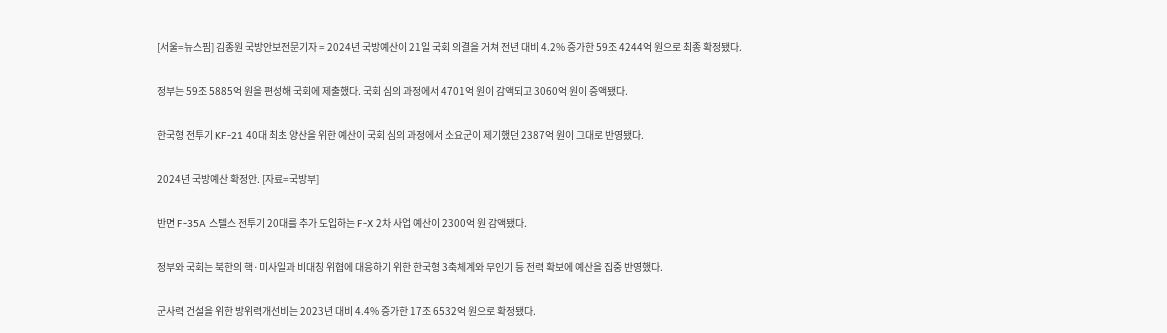[서울=뉴스핌] 김종원 국방안보전문기자 = 2024년 국방예산이 21일 국회 의결을 거쳐 전년 대비 4.2% 증가한 59조 4244억 원으로 최종 확정됐다.

정부는 59조 5885억 원을 편성해 국회에 제출했다. 국회 심의 과정에서 4701억 원이 감액되고 3060억 원이 증액됐다.

한국형 전투기 KF-21 40대 최초 양산을 위한 예산이 국회 심의 과정에서 소요군이 제기했던 2387억 원이 그대로 반영됐다.

2024년 국방예산 확정안. [자료=국방부]

반면 F-35A 스텔스 전투기 20대를 추가 도입하는 F-X 2차 사업 예산이 2300억 원 감액됐다.

정부와 국회는 북한의 핵·미사일과 비대칭 위협에 대응하기 위한 한국형 3축체계와 무인기 등 전력 확보에 예산을 집중 반영했다.

군사력 건설을 위한 방위력개선비는 2023년 대비 4.4% 증가한 17조 6532억 원으로 확정됐다.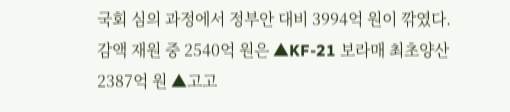국회 심의 과정에서 정부안 대비 3994억 원이 깎였다. 감액 재원 중 2540억 원은 ▲KF-21 보라매 최초양산 2387억 원 ▲고고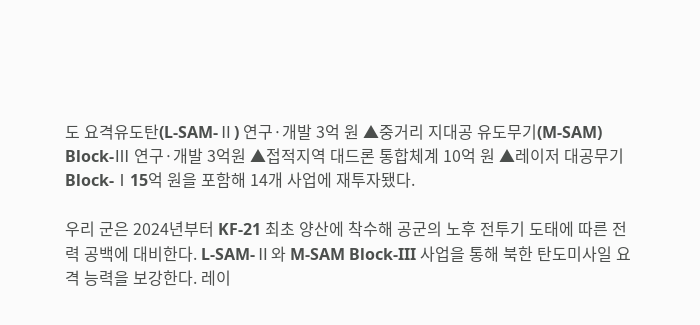도 요격유도탄(L-SAM-Ⅱ) 연구·개발 3억 원 ▲중거리 지대공 유도무기(M-SAM) Block-Ⅲ 연구·개발 3억원 ▲접적지역 대드론 통합체계 10억 원 ▲레이저 대공무기 Block-Ⅰ15억 원을 포함해 14개 사업에 재투자됐다.

우리 군은 2024년부터 KF-21 최초 양산에 착수해 공군의 노후 전투기 도태에 따른 전력 공백에 대비한다. L-SAM-Ⅱ와 M-SAM Block-III 사업을 통해 북한 탄도미사일 요격 능력을 보강한다. 레이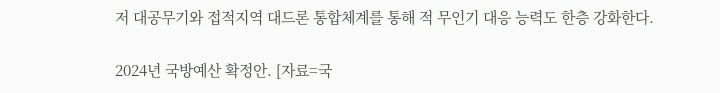저 대공무기와 접적지역 대드론 통합체계를 통해 적 무인기 대응 능력도 한층 강화한다.

2024년 국방예산 확정안. [자료=국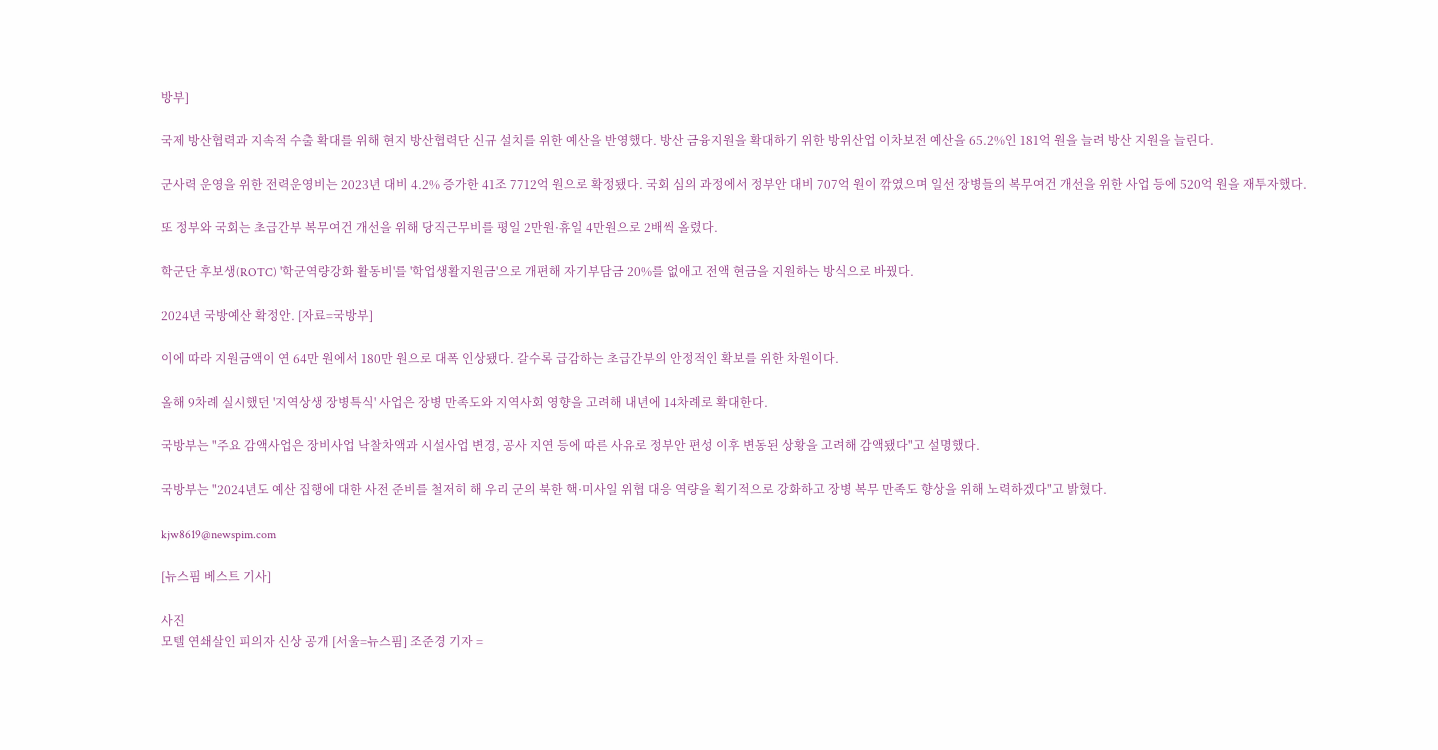방부]

국제 방산협력과 지속적 수출 확대를 위해 현지 방산협력단 신규 설치를 위한 예산을 반영했다. 방산 금융지원을 확대하기 위한 방위산업 이차보전 예산을 65.2%인 181억 원을 늘려 방산 지원을 늘린다.

군사력 운영을 위한 전력운영비는 2023년 대비 4.2% 증가한 41조 7712억 원으로 확정됐다. 국회 심의 과정에서 정부안 대비 707억 원이 깎였으며 일선 장병들의 복무여건 개선을 위한 사업 등에 520억 원을 재투자했다.

또 정부와 국회는 초급간부 복무여건 개선을 위해 당직근무비를 평일 2만원·휴일 4만원으로 2배씩 올렸다.

학군단 후보생(ROTC) '학군역량강화 활동비'를 '학업생활지원금'으로 개편해 자기부담금 20%를 없애고 전액 현금을 지원하는 방식으로 바꿨다.

2024년 국방예산 확정안. [자료=국방부]

이에 따라 지원금액이 연 64만 원에서 180만 원으로 대폭 인상됐다. 갈수록 급감하는 초급간부의 안정적인 확보를 위한 차원이다.

올해 9차례 실시했던 '지역상생 장병특식' 사업은 장병 만족도와 지역사회 영향을 고려해 내년에 14차례로 확대한다.

국방부는 "주요 감액사업은 장비사업 낙찰차액과 시설사업 변경, 공사 지연 등에 따른 사유로 정부안 편성 이후 변동된 상황을 고려해 감액됐다"고 설명했다.

국방부는 "2024년도 예산 집행에 대한 사전 준비를 철저히 해 우리 군의 북한 핵·미사일 위협 대응 역량을 획기적으로 강화하고 장병 복무 만족도 향상을 위해 노력하겠다"고 밝혔다.

kjw8619@newspim.com

[뉴스핌 베스트 기사]

사진
모텔 연쇄살인 피의자 신상 공개 [서울=뉴스핌] 조준경 기자 =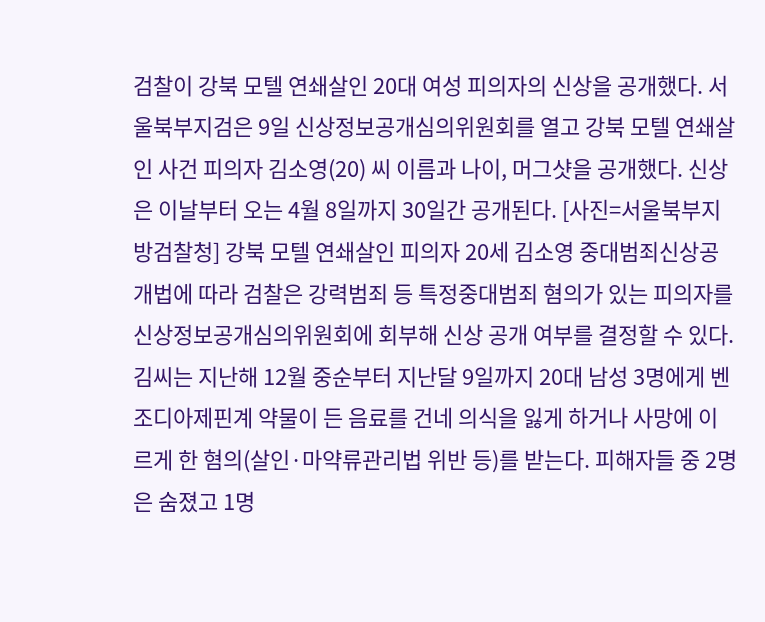검찰이 강북 모텔 연쇄살인 20대 여성 피의자의 신상을 공개했다. 서울북부지검은 9일 신상정보공개심의위원회를 열고 강북 모텔 연쇄살인 사건 피의자 김소영(20) 씨 이름과 나이, 머그샷을 공개했다. 신상은 이날부터 오는 4월 8일까지 30일간 공개된다. [사진=서울북부지방검찰청] 강북 모텔 연쇄살인 피의자 20세 김소영 중대범죄신상공개법에 따라 검찰은 강력범죄 등 특정중대범죄 혐의가 있는 피의자를 신상정보공개심의위원회에 회부해 신상 공개 여부를 결정할 수 있다. 김씨는 지난해 12월 중순부터 지난달 9일까지 20대 남성 3명에게 벤조디아제핀계 약물이 든 음료를 건네 의식을 잃게 하거나 사망에 이르게 한 혐의(살인·마약류관리법 위반 등)를 받는다. 피해자들 중 2명은 숨졌고 1명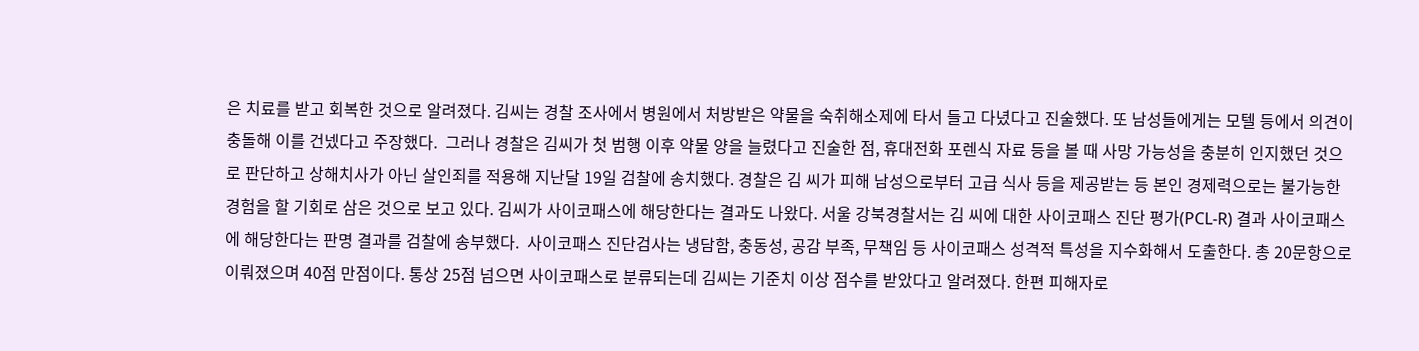은 치료를 받고 회복한 것으로 알려졌다. 김씨는 경찰 조사에서 병원에서 처방받은 약물을 숙취해소제에 타서 들고 다녔다고 진술했다. 또 남성들에게는 모텔 등에서 의견이 충돌해 이를 건넸다고 주장했다.  그러나 경찰은 김씨가 첫 범행 이후 약물 양을 늘렸다고 진술한 점, 휴대전화 포렌식 자료 등을 볼 때 사망 가능성을 충분히 인지했던 것으로 판단하고 상해치사가 아닌 살인죄를 적용해 지난달 19일 검찰에 송치했다. 경찰은 김 씨가 피해 남성으로부터 고급 식사 등을 제공받는 등 본인 경제력으로는 불가능한 경험을 할 기회로 삼은 것으로 보고 있다. 김씨가 사이코패스에 해당한다는 결과도 나왔다. 서울 강북경찰서는 김 씨에 대한 사이코패스 진단 평가(PCL-R) 결과 사이코패스에 해당한다는 판명 결과를 검찰에 송부했다.  사이코패스 진단검사는 냉담함, 충동성, 공감 부족, 무책임 등 사이코패스 성격적 특성을 지수화해서 도출한다. 총 20문항으로 이뤄졌으며 40점 만점이다. 통상 25점 넘으면 사이코패스로 분류되는데 김씨는 기준치 이상 점수를 받았다고 알려졌다. 한편 피해자로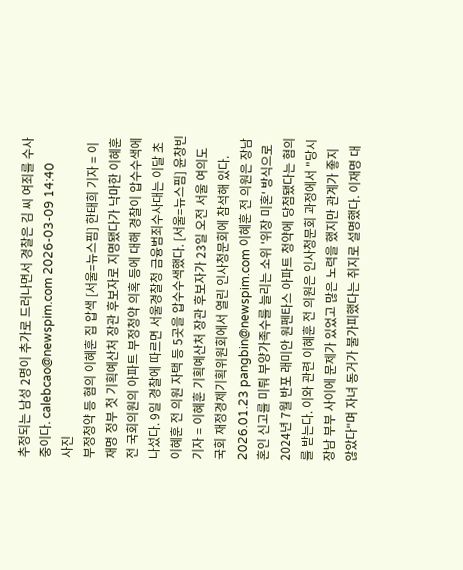추정되는 남성 2명이 추가로 드러나면서 경찰은 김 씨 여죄를 수사 중이다. calebcao@newspim.com 2026-03-09 14:40
사진
부정청약 등 혐의 이혜훈 집 압색 [서울=뉴스핌] 한태희 기자 = 이재명 정부 첫 기획예산처 장관 후보자로 지명됐다가 낙마한 이혜훈 전 국회의원의 아파트 부정청약 의혹 등에 대해 경찰이 압수수색에 나섰다. 9일 경찰에 따르면 서울경찰청 금융범죄수사대는 이달 초 이혜훈 전 의원 자택 등 5곳을 압수수색했다. [서울=뉴스핌] 윤창빈 기자 = 이혜훈 기획예산처 장관 후보자가 23일 오전 서울 여의도 국회 재정경제기획위원회에서 열린 인사청문회에 참석해 있다. 2026.01.23 pangbin@newspim.com 이혜훈 전 의원은 장남 혼인 신고를 미뤄 부양가족수를 늘리는 소위 '위장 미혼' 방식으로 2024년 7월 반포 래미안 원펜타스 아파트 청약에 당첨됐다는 혐의를 받는다. 이와 관련 이혜훈 전 의원은 인사청문회 과정에서 "당시 장남 부부 사이에 문제가 있었고 많은 노력을 했지만 관계가 좋지 않았다"며 자녀 동거가 불가피했다는 취지로 설명했다. 이재명 대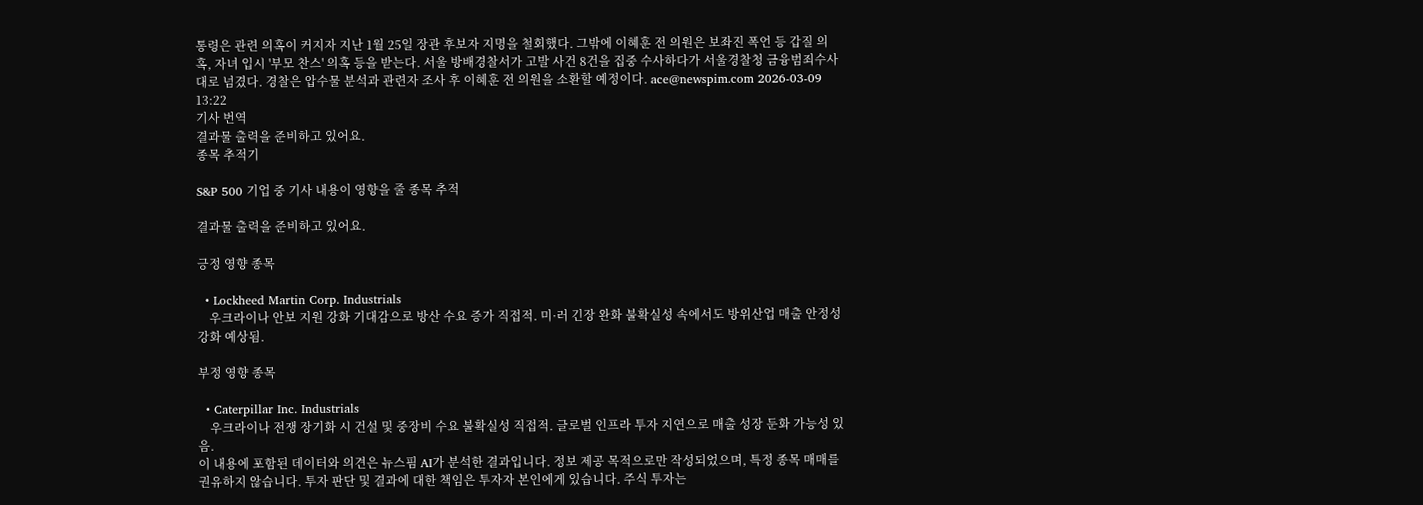통령은 관련 의혹이 커지자 지난 1월 25일 장관 후보자 지명을 철회했다. 그밖에 이혜훈 전 의원은 보좌진 폭언 등 갑질 의혹, 자녀 입시 '부모 찬스' 의혹 등을 받는다. 서울 방배경찰서가 고발 사건 8건을 집중 수사하다가 서울경찰청 금융범죄수사대로 넘겼다. 경찰은 압수물 분석과 관련자 조사 후 이혜훈 전 의원을 소환할 예정이다. ace@newspim.com 2026-03-09 13:22
기사 번역
결과물 출력을 준비하고 있어요.
종목 추적기

S&P 500 기업 중 기사 내용이 영향을 줄 종목 추적

결과물 출력을 준비하고 있어요.

긍정 영향 종목

  • Lockheed Martin Corp. Industrials
    우크라이나 안보 지원 강화 기대감으로 방산 수요 증가 직접적. 미·러 긴장 완화 불확실성 속에서도 방위산업 매출 안정성 강화 예상됨.

부정 영향 종목

  • Caterpillar Inc. Industrials
    우크라이나 전쟁 장기화 시 건설 및 중장비 수요 불확실성 직접적. 글로벌 인프라 투자 지연으로 매출 성장 둔화 가능성 있음.
이 내용에 포함된 데이터와 의견은 뉴스핌 AI가 분석한 결과입니다. 정보 제공 목적으로만 작성되었으며, 특정 종목 매매를 권유하지 않습니다. 투자 판단 및 결과에 대한 책임은 투자자 본인에게 있습니다. 주식 투자는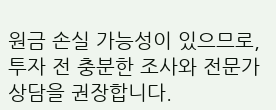원금 손실 가능성이 있으므로, 투자 전 충분한 조사와 전문가 상담을 권장합니다.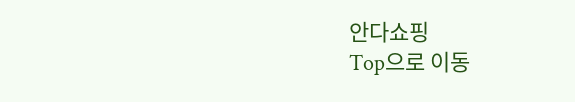안다쇼핑
Top으로 이동